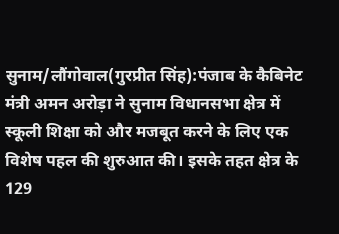सुनाम/लौंगोवाल(गुरप्रीत सिंह):पंजाब के कैबिनेट मंत्री अमन अरोड़ा ने सुनाम विधानसभा क्षेत्र में स्कूली शिक्षा को और मजबूत करने के लिए एक विशेष पहल की शुरुआत की। इसके तहत क्षेत्र के 129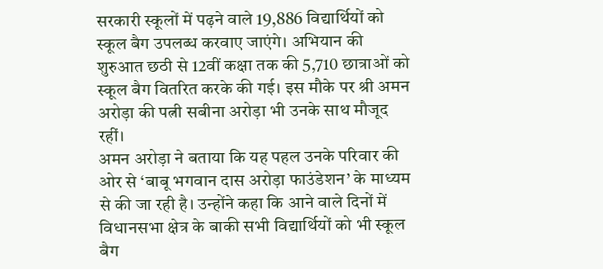सरकारी स्कूलों में पढ़ने वाले 19,886 विद्यार्थियों को स्कूल बैग उपलब्ध करवाए जाएंगे। अभियान की शुरुआत छठी से 12वीं कक्षा तक की 5,710 छात्राओं को स्कूल बैग वितरित करके की गई। इस मौके पर श्री अमन अरोड़ा की पत्नी सबीना अरोड़ा भी उनके साथ मौजूद रहीं।
अमन अरोड़ा ने बताया कि यह पहल उनके परिवार की ओर से ‘बाबू भगवान दास अरोड़ा फाउंडेशन’ के माध्यम से की जा रही है। उन्होंने कहा कि आने वाले दिनों में विधानसभा क्षेत्र के बाकी सभी विद्यार्थियों को भी स्कूल बैग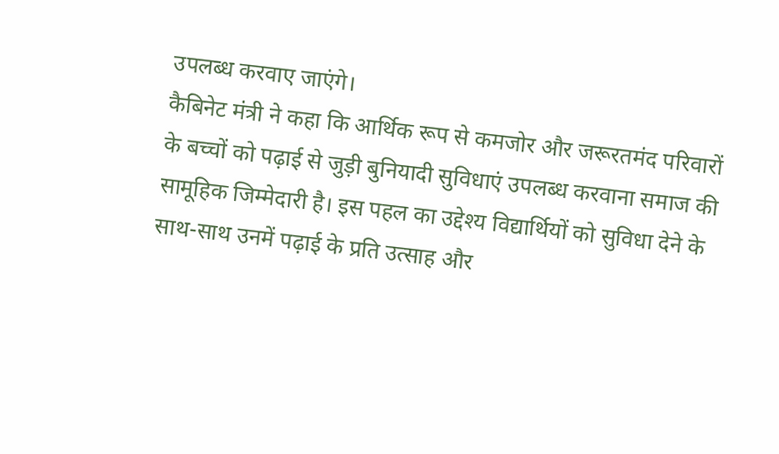उपलब्ध करवाए जाएंगे।
कैबिनेट मंत्री ने कहा कि आर्थिक रूप से कमजोर और जरूरतमंद परिवारों के बच्चों को पढ़ाई से जुड़ी बुनियादी सुविधाएं उपलब्ध करवाना समाज की सामूहिक जिम्मेदारी है। इस पहल का उद्देश्य विद्यार्थियों को सुविधा देने के साथ-साथ उनमें पढ़ाई के प्रति उत्साह और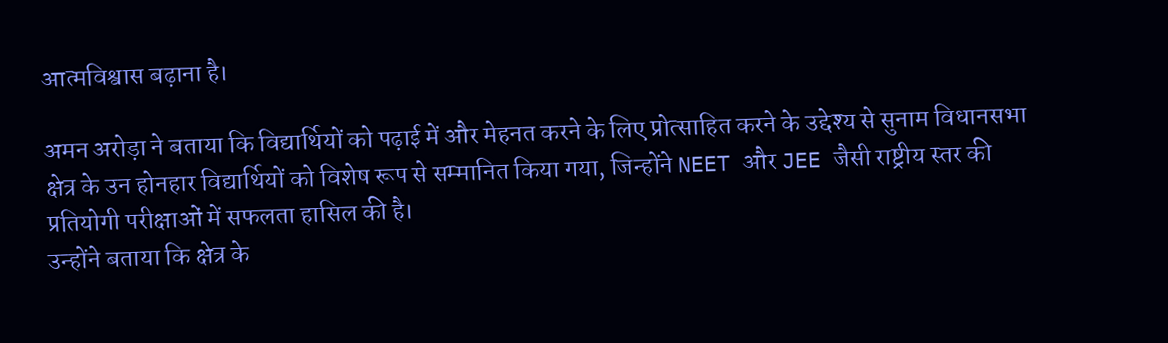आत्मविश्वास बढ़ाना है।

अमन अरोड़ा ने बताया कि विद्यार्थियों को पढ़ाई में और मेहनत करने के लिए प्रोत्साहित करने के उद्देश्य से सुनाम विधानसभा क्षेत्र के उन होनहार विद्यार्थियों को विशेष रूप से सम्मानित किया गया, जिन्होंने NEET और JEE जैसी राष्ट्रीय स्तर की प्रतियोगी परीक्षाओं में सफलता हासिल की है।
उन्होंने बताया कि क्षेत्र के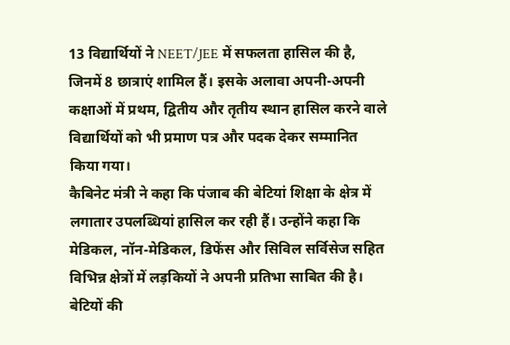13 विद्यार्थियों ने NEET/JEE में सफलता हासिल की है, जिनमें 8 छात्राएं शामिल हैं। इसके अलावा अपनी-अपनी कक्षाओं में प्रथम, द्वितीय और तृतीय स्थान हासिल करने वाले विद्यार्थियों को भी प्रमाण पत्र और पदक देकर सम्मानित किया गया।
कैबिनेट मंत्री ने कहा कि पंजाब की बेटियां शिक्षा के क्षेत्र में लगातार उपलब्धियां हासिल कर रही हैं। उन्होंने कहा कि मेडिकल, नॉन-मेडिकल, डिफेंस और सिविल सर्विसेज सहित विभिन्न क्षेत्रों में लड़कियों ने अपनी प्रतिभा साबित की है। बेटियों की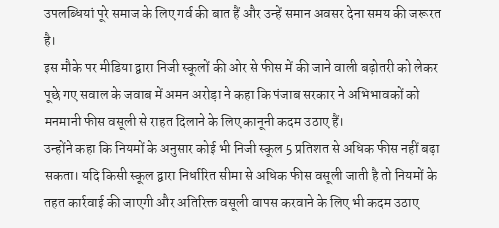उपलब्धियां पूरे समाज के लिए गर्व की बात हैं और उन्हें समान अवसर देना समय की जरूरत है।
इस मौके पर मीडिया द्वारा निजी स्कूलों की ओर से फीस में की जाने वाली बढ़ोतरी को लेकर पूछे गए सवाल के जवाब में अमन अरोड़ा ने कहा कि पंजाब सरकार ने अभिभावकों को मनमानी फीस वसूली से राहत दिलाने के लिए कानूनी कदम उठाए हैं।
उन्होंने कहा कि नियमों के अनुसार कोई भी निजी स्कूल 5 प्रतिशत से अधिक फीस नहीं बढ़ा सकता। यदि किसी स्कूल द्वारा निर्धारित सीमा से अधिक फीस वसूली जाती है तो नियमों के तहत कार्रवाई की जाएगी और अतिरिक्त वसूली वापस करवाने के लिए भी कदम उठाए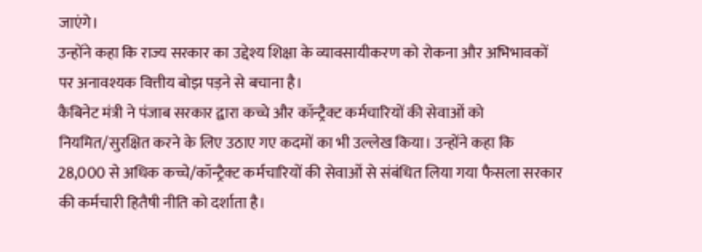जाएंगे।
उन्होंने कहा कि राज्य सरकार का उद्देश्य शिक्षा के व्यावसायीकरण को रोकना और अभिभावकों पर अनावश्यक वित्तीय बोझ पड़ने से बचाना है।
कैबिनेट मंत्री ने पंजाब सरकार द्वारा कच्चे और कॉन्ट्रैक्ट कर्मचारियों की सेवाओं को नियमित/सुरक्षित करने के लिए उठाए गए कदमों का भी उल्लेख किया। उन्होंने कहा कि 28,000 से अधिक कच्चे/कॉन्ट्रैक्ट कर्मचारियों की सेवाओं से संबंधित लिया गया फैसला सरकार की कर्मचारी हितैषी नीति को दर्शाता है।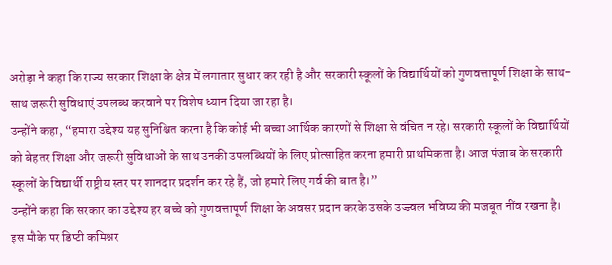अरोड़ा ने कहा कि राज्य सरकार शिक्षा के क्षेत्र में लगातार सुधार कर रही है और सरकारी स्कूलों के विद्यार्थियों को गुणवत्तापूर्ण शिक्षा के साथ-साथ जरूरी सुविधाएं उपलब्ध करवाने पर विशेष ध्यान दिया जा रहा है।
उन्होंने कहा, “हमारा उद्देश्य यह सुनिश्चित करना है कि कोई भी बच्चा आर्थिक कारणों से शिक्षा से वंचित न रहे। सरकारी स्कूलों के विद्यार्थियों को बेहतर शिक्षा और जरूरी सुविधाओं के साथ उनकी उपलब्धियों के लिए प्रोत्साहित करना हमारी प्राथमिकता है। आज पंजाब के सरकारी स्कूलों के विद्यार्थी राष्ट्रीय स्तर पर शानदार प्रदर्शन कर रहे हैं, जो हमारे लिए गर्व की बात है।”
उन्होंने कहा कि सरकार का उद्देश्य हर बच्चे को गुणवत्तापूर्ण शिक्षा के अवसर प्रदान करके उसके उज्ज्वल भविष्य की मजबूत नींव रखना है।
इस मौके पर डिप्टी कमिश्नर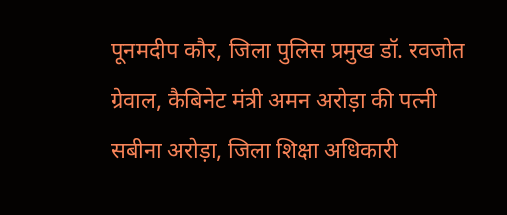पूनमदीप कौर, जिला पुलिस प्रमुख डॉ. रवजोत ग्रेवाल, कैबिनेट मंत्री अमन अरोड़ा की पत्नी सबीना अरोड़ा, जिला शिक्षा अधिकारी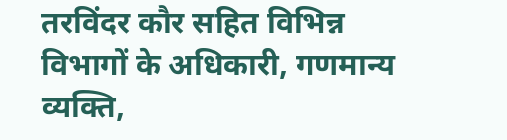तरविंदर कौर सहित विभिन्न विभागों के अधिकारी, गणमान्य व्यक्ति,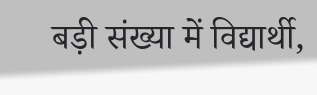बड़ी संख्या में विद्यार्थी,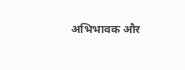अभिभावक और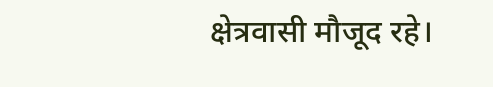क्षेत्रवासी मौजूद रहे।